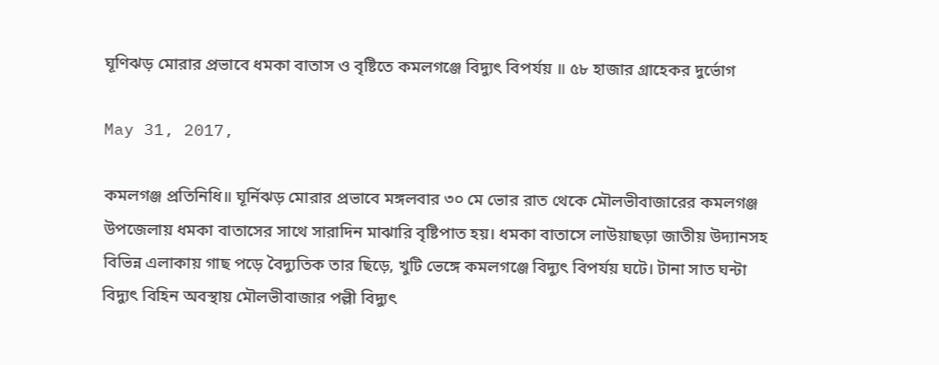ঘূণিঝড় মোরার প্রভাবে ধমকা বাতাস ও বৃষ্টিতে কমলগঞ্জে বিদ্যুৎ বিপর্যয় ॥ ৫৮ হাজার গ্রাহেকর দুর্ভোগ

May 31, 2017,

কমলগঞ্জ প্রতিনিধি॥ ঘূর্নিঝড় মোরার প্রভাবে মঙ্গলবার ৩০ মে ভোর রাত থেকে মৌলভীবাজারের কমলগঞ্জ উপজেলায় ধমকা বাতাসের সাথে সারাদিন মাঝারি বৃষ্টিপাত হয়। ধমকা বাতাসে লাউয়াছড়া জাতীয় উদ্যানসহ বিভিন্ন এলাকায় গাছ পড়ে বৈদ্যুতিক তার ছিড়ে, খুটি ভেঙ্গে কমলগঞ্জে বিদ্যুৎ বিপর্যয় ঘটে। টানা সাত ঘন্টা বিদ্যুৎ বিহিন অবস্থায় মৌলভীবাজার পল্লী বিদ্যুৎ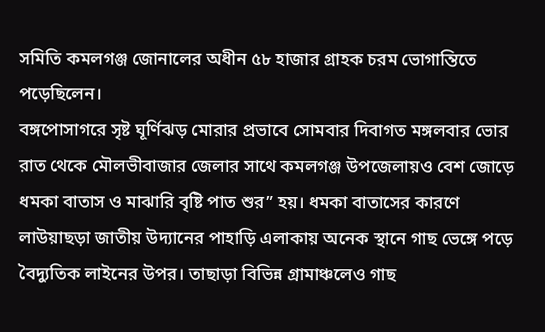সমিতি কমলগঞ্জ জোনালের অধীন ৫৮ হাজার গ্রাহক চরম ভোগান্তিতে পড়েছিলেন।
বঙ্গপোসাগরে সৃষ্ট ঘূর্ণিঝড় মোরার প্রভাবে সোমবার দিবাগত মঙ্গলবার ভোর রাত থেকে মৌলভীবাজার জেলার সাথে কমলগঞ্জ উপজেলায়ও বেশ জোড়ে ধমকা বাতাস ও মাঝারি বৃষ্টি পাত শুর” হয়। ধমকা বাতাসের কারণে লাউয়াছড়া জাতীয় উদ্যানের পাহাড়ি এলাকায় অনেক স্থানে গাছ ভেঙ্গে পড়ে বৈদ্যুতিক লাইনের উপর। তাছাড়া বিভিন্ন গ্রামাঞ্চলেও গাছ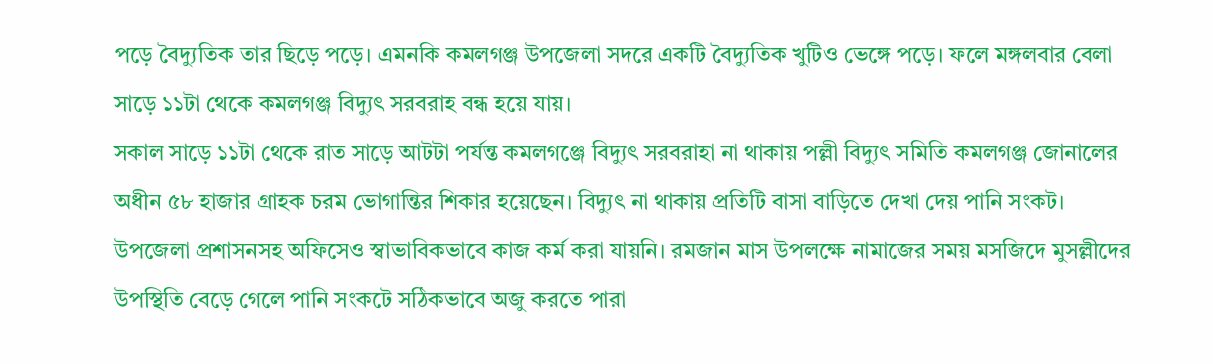পড়ে বৈদ্যুতিক তার ছিড়ে পড়ে। এমনকি কমলগঞ্জ উপজেলা সদরে একটি বৈদ্যুতিক খুটিও ভেঙ্গে পড়ে। ফলে মঙ্গলবার বেলা সাড়ে ১১টা থেকে কমলগঞ্জ বিদ্যুৎ সরবরাহ বন্ধ হয়ে যায়।
সকাল সাড়ে ১১টা থেকে রাত সাড়ে আটটা পর্যন্ত কমলগঞ্জে বিদ্যুৎ সরবরাহা না থাকায় পল্লী বিদ্যুৎ সমিতি কমলগঞ্জ জোনালের অধীন ৫৮ হাজার গ্রাহক চরম ভোগান্তির শিকার হয়েছেন। বিদ্যুৎ না থাকায় প্রতিটি বাসা বাড়িতে দেখা দেয় পানি সংকট। উপজেলা প্রশাসনসহ অফিসেও স্বাভাবিকভাবে কাজ কর্ম করা যায়নি। রমজান মাস উপলক্ষে নামাজের সময় মসজিদে মুসল্লীদের উপস্থিতি বেড়ে গেলে পানি সংকটে সঠিকভাবে অজু করতে পারা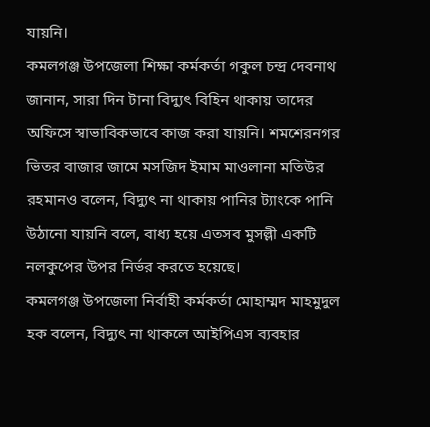যায়নি।
কমলগঞ্জ উপজেলা শিক্ষা কর্মকর্তা গকুল চন্দ্র দেবনাথ জানান, সারা দিন টানা বিদ্যুৎ বিহিন থাকায় তাদের অফিসে স্বাভাবিকভাবে কাজ করা যায়নি। শমশেরনগর ভিতর বাজার জামে মসজিদ ইমাম মাওলানা মতিউর রহমানও বলেন, বিদ্যুৎ না থাকায় পানির ট্যাংকে পানি উঠানো যায়নি বলে, বাধ্য হয়ে এতসব মুসল্লী একটি নলকুপের উপর নির্ভর করতে হয়েছে।
কমলগঞ্জ উপজেলা নির্বাহী কর্মকর্তা মোহাম্মদ মাহমুদুল হক বলেন, বিদ্যুৎ না থাকলে আইপিএস ব্যবহার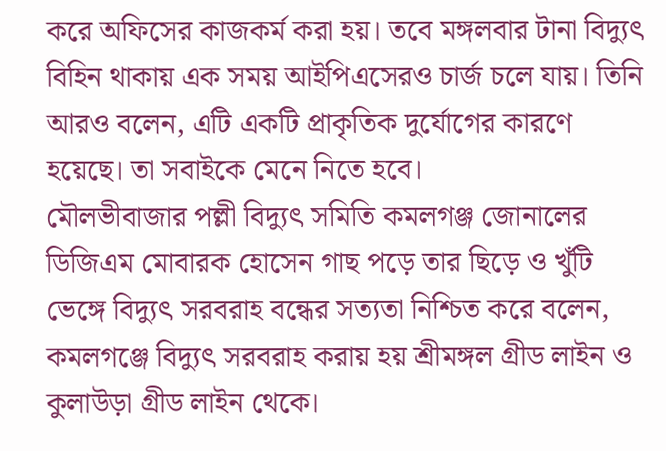করে অফিসের কাজকর্ম করা হয়। তবে মঙ্গলবার টানা বিদ্যুৎ বিহিন থাকায় এক সময় আইপিএসেরও চার্জ চলে যায়। তিনি আরও বলেন, এটি একটি প্রাকৃতিক দুর্যোগের কারণে হয়েছে। তা সবাইকে মেনে নিতে হবে।
মৌলভীবাজার পল্লী বিদ্যুৎ সমিতি কমলগঞ্জ জোনালের ডিজিএম মোবারক হোসেন গাছ পড়ে তার ছিড়ে ও খুঁটি ভেঙ্গে বিদ্যুৎ সরবরাহ বন্ধের সত্যতা নিশ্চিত করে বলেন, কমলগঞ্জে বিদ্যুৎ সরবরাহ করায় হয় শ্রীমঙ্গল গ্রীড লাইন ও কুলাউড়া গ্রীড লাইন থেকে।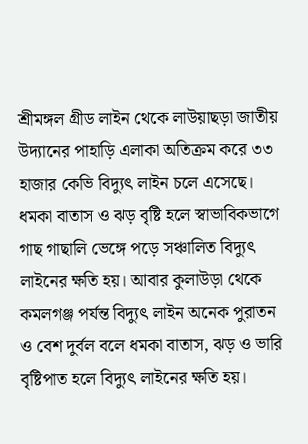শ্রীমঙ্গল গ্রীড লাইন থেকে লাউয়াছড়া জাতীয় উদ্যানের পাহাড়ি এলাকা অতিক্রম করে ৩৩ হাজার কেভি বিদ্যুৎ লাইন চলে এসেছে। ধমকা বাতাস ও ঝড় বৃষ্টি হলে স্বাভাবিকভাগে গাছ গাছালি ভেঙ্গে পড়ে সঞ্চালিত বিদ্যুৎ লাইনের ক্ষতি হয়। আবার কুলাউড়া থেকে কমলগঞ্জ পর্যন্ত বিদ্যুৎ লাইন অনেক পুরাতন ও বেশ দুর্বল বলে ধমকা বাতাস, ঝড় ও ভারি বৃষ্টিপাত হলে বিদ্যুৎ লাইনের ক্ষতি হয়।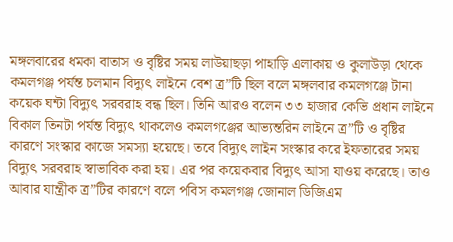মঙ্গলবারের ধমকা বাতাস ও বৃষ্টির সময় লাউয়াছড়া পাহাড়ি এলাকায় ও কুলাউড়া থেকে কমলগঞ্জ পর্যন্ত চলমান বিদ্যুৎ লাইনে বেশ ত্র”টি ছিল বলে মঙ্গলবার কমলগঞ্জে টানা কয়েক ঘন্টা বিদ্যুৎ সরবরাহ বন্ধ ছিল। তিনি আরও বলেন ৩৩ হাজার কেভি প্রধান লাইনে বিকাল তিনটা পর্যন্ত বিদ্যুৎ থাকলেও কমলগঞ্জের আভ্যন্তরিন লাইনে ত্র”টি ও বৃষ্টির কারণে সংস্কার কাজে সমস্যা হয়েছে। তবে বিদ্যুৎ লাইন সংস্কার করে ইফতারের সময় বিদ্যুৎ সরবরাহ স্বাভাবিক করা হয়। এর পর কয়েকবার বিদ্যুৎ আসা যাওয় করেছে। তাও আবার যান্ত্রীক ত্র”টির কারণে বলে পবিস কমলগঞ্জ জোনাল ডিজিএম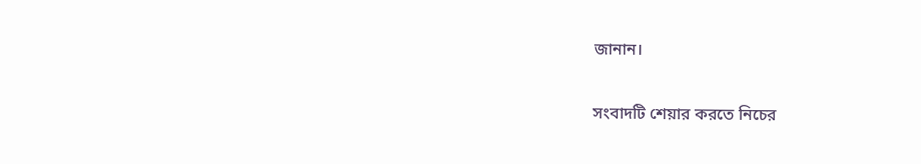জানান।

সংবাদটি শেয়ার করতে নিচের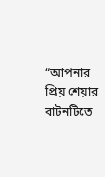“আপনার প্রিয় শেয়ার বাটনটিতে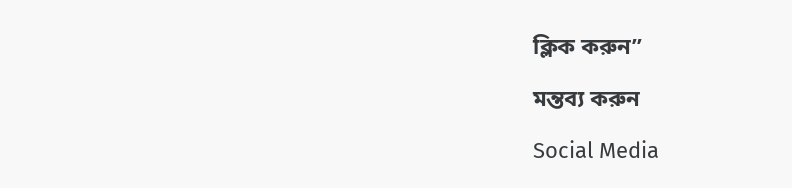ক্লিক করুন”

মন্তব্য করুন

Social Media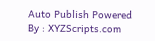Auto Publish Powered By : XYZScripts.com